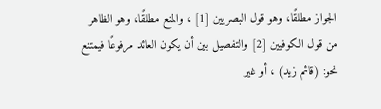الجواز مطلقًا، وهو قول البصريين [1] ، والمنع مطلقًا، وهو الظاهر من قول الكوفيين [2] والتفصيل بين أن يكون العائد مرفوعًا فيمتنع نحو: (قائم زيد) ، أو غير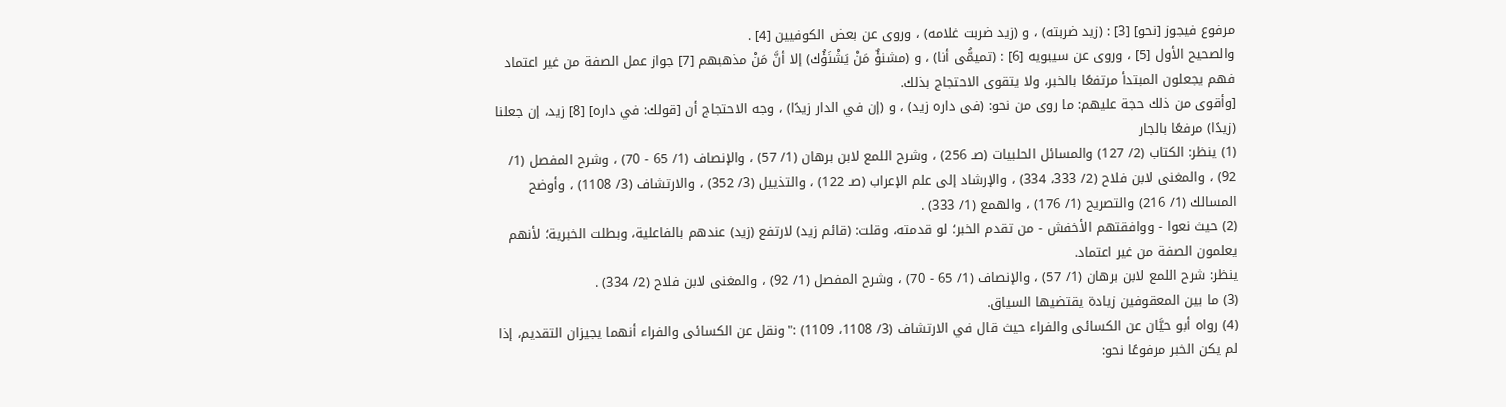مرفوع فيجوز [نحو] [3] : (زيد ضربته) ، و (زيد ضربت غلامه) ، وروى عن بعض الكوفيين [4] .
والصحيح الأول [5] ، وروى عن سيبويه [6] : (تميمُّى أنا) ، و (مشنؤٌ مَنْ يَشْنَؤُك) إلا أنَّ مَنْ مذهبهم [7] جواز عمل الصفة من غير اعتماد فهم يجعلون المبتدأ مرتفعًا بالخبر، ولا يتقوى الاحتجاج بذلك.
[وأقوى من ذلك حجة عليهم: ما روى من نحو: (فى داره زيد) ، و (إن في الدار زيدًا) ، وجه الاحتجاج أن [قولك: في داره] [8] زيد، إن جعلنا (زيدًا) مرفعًا بالجار
(1) ينظر: الكتاب (2/ 127) والمسائل الحلبيات (صـ 256) ، وشرح اللمع لابن برهان (1/ 57) ، والإنصاف (1/ 65 - 70) ، وشرح المفصل (1/ 92) ، والمغنى لابن فلاح (2/ 333، 334) ، والإرشاد إلى علم الإعراب (صـ 122) ، والتذييل (3/ 352) ، والارتشاف (3/ 1108) ، وأوضح المسالك (1/ 216) والتصريح (1/ 176) ، والهمع (1/ 333) .
(2) حيث نعوا - ووافقتهم الأخفش - من تقدم الخبر؛ لو قدمته، وقلت: (قائم زيد) لارتفع (زيد) عندهم بالفاعلية، وبطلت الخبرية؛ لأنهم يعلمون الصفة من غير اعتماد.
ينظر: شرح اللمع لابن برهان (1/ 57) ، والإنصاف (1/ 65 - 70) ، وشرح المفصل (1/ 92) ، والمغنى لابن فلاح (2/ 334) .
(3) ما بين المعقوفين زيادة يقتضيها السياق.
(4) رواه أبو حيَّان عن الكسائى والفراء حيث قال في الارتشاف (3/ 1108، 1109) :"ونقل عن الكسائى والفراء أنهما يجيزان التقديم، إذا لم يكن الخبر مرفوعًا نحو: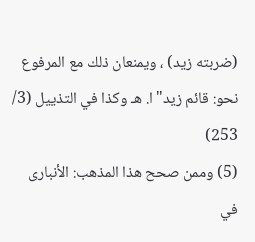(ضربته زيد) ، ويمنعان ذلك مع المرفوع نحو: قائم زيد"ا. هـ وكذا في التذييل (3/ 253)
(5) وممن صحح هذا المذهب: الأنبارى في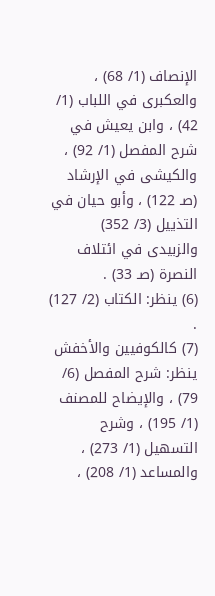الإنصاف (1/ 68) ، والعكبرى في اللباب (1/ 42) ، وابن يعيش في شرح المفصل (1/ 92) ، والكيشى في الإرشاد (صـ 122) ، وأبو حيان في التذييل (3/ 352) والزبيدى في ائتلاف النصرة (صـ 33) .
(6) ينظر: الكتاب (2/ 127) .
(7) كالكوفيين والأخفش ينظر: شرح المفصل (6/ 79) ، والإيضاح للمصنف (1/ 195) ، وشرح التسهيل (1/ 273) ، والمساعد (1/ 208) ،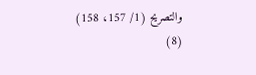والتصريح (1/ 157، 158)
(8)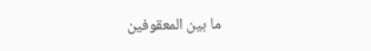ما بين المعقوفين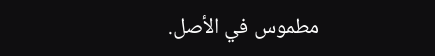مطموس في الأصل.